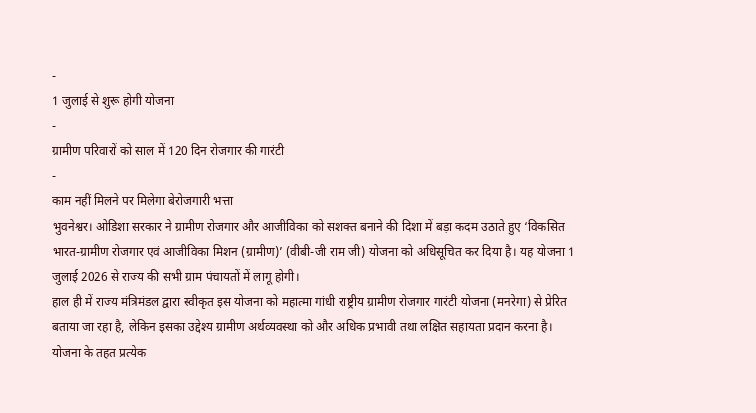-
1 जुलाई से शुरू होगी योजना
-
ग्रामीण परिवारों को साल में 120 दिन रोजगार की गारंटी
-
काम नहीं मिलने पर मिलेगा बेरोजगारी भत्ता
भुवनेश्वर। ओडिशा सरकार ने ग्रामीण रोजगार और आजीविका को सशक्त बनाने की दिशा में बड़ा कदम उठाते हुए ‘विकसित भारत-ग्रामीण रोजगार एवं आजीविका मिशन (ग्रामीण)’ (वीबी-जी राम जी) योजना को अधिसूचित कर दिया है। यह योजना 1 जुलाई 2026 से राज्य की सभी ग्राम पंचायतों में लागू होगी।
हाल ही में राज्य मंत्रिमंडल द्वारा स्वीकृत इस योजना को महात्मा गांधी राष्ट्रीय ग्रामीण रोजगार गारंटी योजना (मनरेगा) से प्रेरित बताया जा रहा है, लेकिन इसका उद्देश्य ग्रामीण अर्थव्यवस्था को और अधिक प्रभावी तथा लक्षित सहायता प्रदान करना है।
योजना के तहत प्रत्येक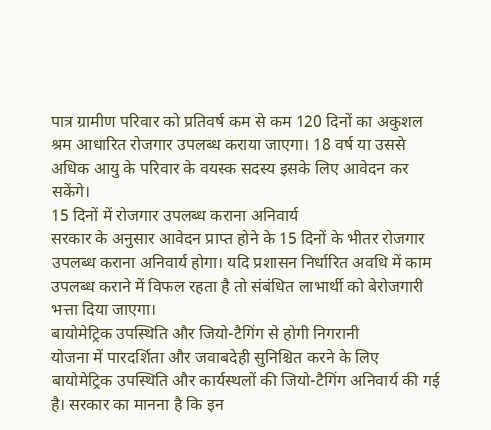पात्र ग्रामीण परिवार को प्रतिवर्ष कम से कम 120 दिनों का अकुशल श्रम आधारित रोजगार उपलब्ध कराया जाएगा। 18 वर्ष या उससे अधिक आयु के परिवार के वयस्क सदस्य इसके लिए आवेदन कर सकेंगे।
15 दिनों में रोजगार उपलब्ध कराना अनिवार्य
सरकार के अनुसार आवेदन प्राप्त होने के 15 दिनों के भीतर रोजगार उपलब्ध कराना अनिवार्य होगा। यदि प्रशासन निर्धारित अवधि में काम उपलब्ध कराने में विफल रहता है तो संबंधित लाभार्थी को बेरोजगारी भत्ता दिया जाएगा।
बायोमेट्रिक उपस्थिति और जियो-टैगिंग से होगी निगरानी
योजना में पारदर्शिता और जवाबदेही सुनिश्चित करने के लिए बायोमेट्रिक उपस्थिति और कार्यस्थलों की जियो-टैगिंग अनिवार्य की गई है। सरकार का मानना है कि इन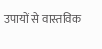उपायों से वास्तविक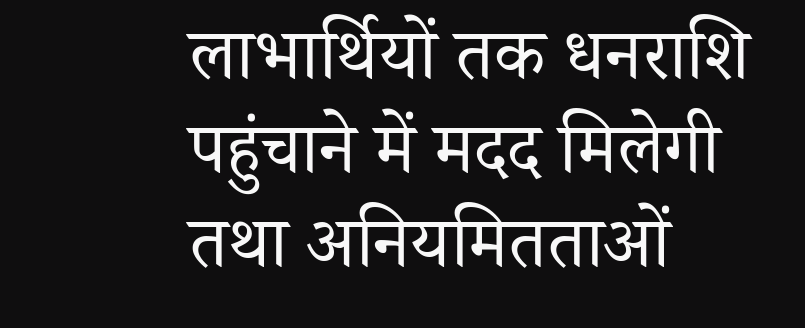लाभार्थियों तक धनराशि पहुंचाने में मदद मिलेगी तथा अनियमितताओं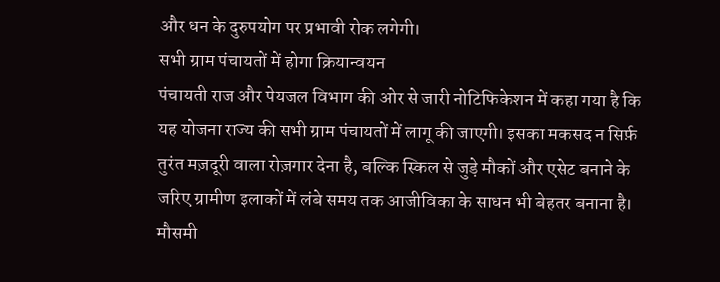और धन के दुरुपयोग पर प्रभावी रोक लगेगी।
सभी ग्राम पंचायतों में होगा क्रियान्वयन
पंचायती राज और पेयजल विभाग की ओर से जारी नोटिफिकेशन में कहा गया है कि यह योजना राज्य की सभी ग्राम पंचायतों में लागू की जाएगी। इसका मकसद न सिर्फ़ तुरंत मज़दूरी वाला रोज़गार देना है, बल्कि स्किल से जुड़े मौकों और एसेट बनाने के जरिए ग्रामीण इलाकों में लंबे समय तक आजीविका के साधन भी बेहतर बनाना है।
मौसमी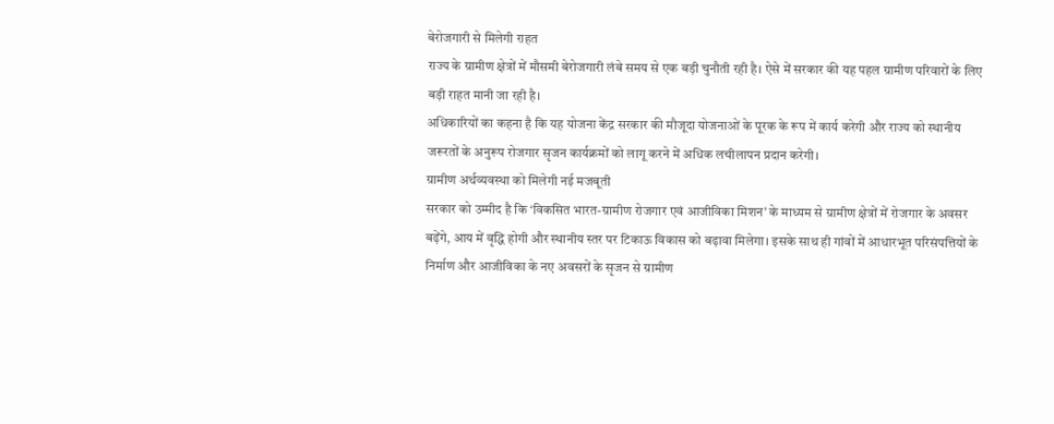बेरोजगारी से मिलेगी राहत
राज्य के ग्रामीण क्षेत्रों में मौसमी बेरोजगारी लंबे समय से एक बड़ी चुनौती रही है। ऐसे में सरकार की यह पहल ग्रामीण परिवारों के लिए बड़ी राहत मानी जा रही है।
अधिकारियों का कहना है कि यह योजना केंद्र सरकार की मौजूदा योजनाओं के पूरक के रूप में कार्य करेगी और राज्य को स्थानीय जरूरतों के अनुरूप रोजगार सृजन कार्यक्रमों को लागू करने में अधिक लचीलापन प्रदान करेगी।
ग्रामीण अर्थव्यवस्था को मिलेगी नई मजबूती
सरकार को उम्मीद है कि ‘विकसित भारत-ग्रामीण रोजगार एवं आजीविका मिशन’ के माध्यम से ग्रामीण क्षेत्रों में रोजगार के अवसर बढ़ेंगे, आय में वृद्धि होगी और स्थानीय स्तर पर टिकाऊ विकास को बढ़ावा मिलेगा। इसके साथ ही गांवों में आधारभूत परिसंपत्तियों के निर्माण और आजीविका के नए अवसरों के सृजन से ग्रामीण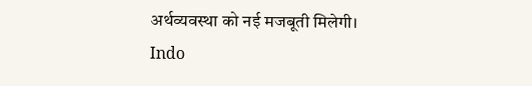अर्थव्यवस्था को नई मजबूती मिलेगी।
Indo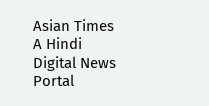Asian Times A Hindi Digital News Portal